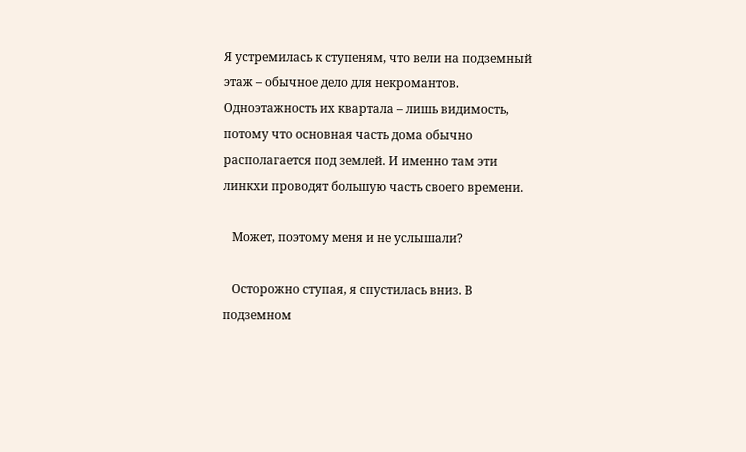Я уcтремилась к ступеням, что вели на подземный этаж – обычное дело для некромантов. Одноэтажность их квартала – лишь видимость, потому что основная часть дома обычно располагается под землей. И именно там эти линкхи проводят большую часть своего времени.

   Может, поэтому меня и не услышали?

   Осторожно ступая, я cпустилась вниз. В подземном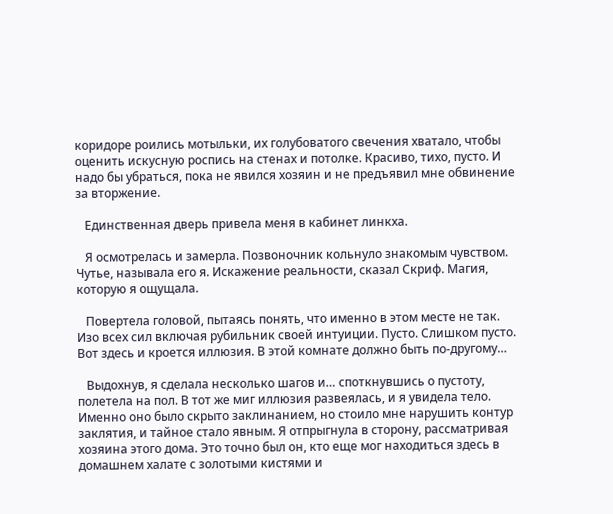коридоре роились мотыльки, их голубоватого свечения хватало, чтобы оценить искусную роспись на стенах и потолке. Красиво, тихо, пусто. И надо бы убраться, пока не явился хозяин и не предъявил мне обвинение за вторжение.

   Единственная дверь привела меня в кабинет линкха.

   Я осмотрелась и замерла. Позвоночник кольнуло знакомым чувством. Чутье, называла его я. Искажение реальности, сказал Скриф. Магия, которую я ощущала.

   Повертела головой, пытаясь понять, что именно в этом месте не так. Изо всех сил включая рубильник своей интуиции. Пусто. Слишком пусто. Вот здесь и кроется иллюзия. В этой комнате должно быть по-другому…

   Выдохнув, я сделала несколько шагов и… споткнувшись о пустоту, полетела на пол. В тот же миг иллюзия развеялась, и я увидела тело. Именно оно было скрыто заклинанием, но стоило мне нарушить контур заклятия, и тайное стало явным. Я отпрыгнула в сторону, рассматривая хозяина этого дома. Это точно был он, кто еще мог находиться здесь в домашнем халате с золотыми кистями и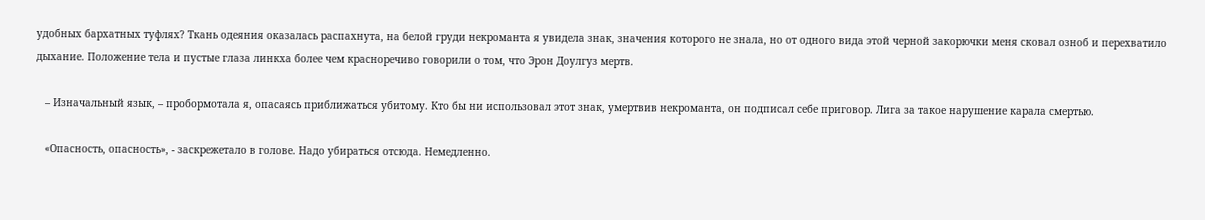удобных бархатных туфлях? Ткань одеяния оказалась распахнута, на белой груди некроманта я увидела знак, значения которого не знала, но от одного вида этой черной закорючки меня сковал озноб и перехватило дыхание. Положение тела и пустые глаза линкха более чем красноречиво говорили о том, что Эрон Доулгуз мертв.

   – Изначальный язык, – пробормотала я, опасаясь приближаться убитому. Кто бы ни использовал этот знак, умертвив некроманта, он подписал себе приговор. Лига за такое нарушение карала смертью.

   «Опасность, опасность», - заскрежетало в голове. Надо убираться отсюда. Немедленно.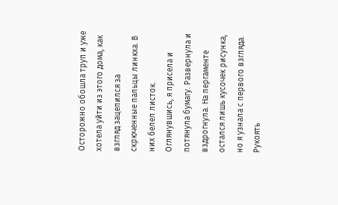Осторожно обошла труп и уже хотела уйти из этого дoма, как взгляд зацепился за скрюченные пальцы линкха. В них белел листок. Оглянувшись, я присела и потянула бумагу. Развернула и вздрогнула. На пергаменте остался лишь кусочек рисунка, но я узнала с первого взгляда. Рукоять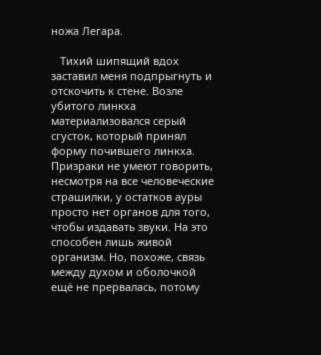ножа Легара.

   Тихий шипящий вдох заставил меня подпрыгнуть и отскочить к стене. Возле убитого линкха материализовался серый сгусток, который принял форму почившего линкха. Призраки не умеют говорить, несмотря на все человеческие страшилки, у остатков ауры просто нет органов для того, чтобы издавать звуки. На это способен лишь живой организм. Но, похоже, связь между духом и оболочкой ещё не прервалась, потому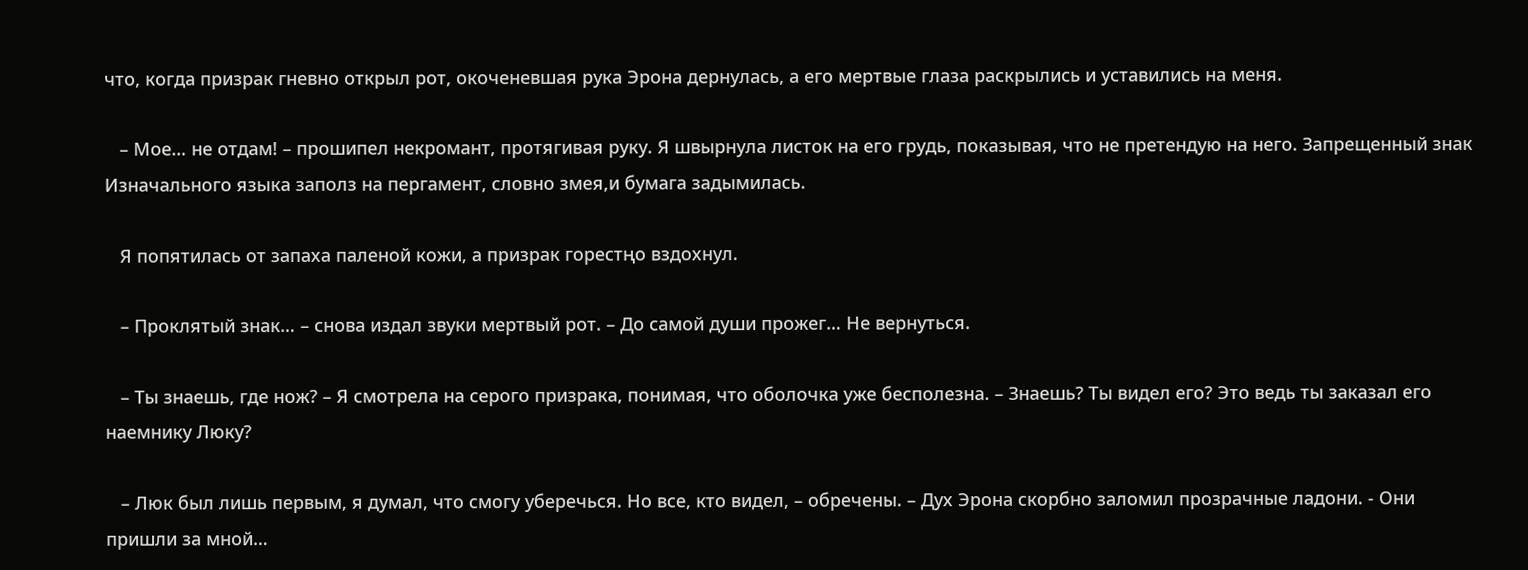что, когда призрак гневно открыл рот, окоченевшая рука Эрона дернулась, а его мертвые глаза раскрылись и уставились на меня.

   – Мое… не отдам! – прошипел некромант, протягивая руку. Я швырнула листок на его грудь, показывая, что не претендую на него. Запрещенный знак Изначального языка заполз на пергамент, словно змея,и бумага задымилась.

   Я попятилась от запаха паленой кожи, а призрак горестңо вздохнул.

   – Проклятый знак… – снова издал звуки мертвый рот. – До самой души прожег… Не вернуться.

   – Ты знаешь, где нож? – Я смотрела на серого призрака, понимая, что оболочка уже бесполезна. – Знаешь? Ты видел его? Это ведь ты заказал его наемнику Люку?

   – Люк был лишь первым, я думал, что смогу уберечься. Но все, кто видел, – обречены. – Дух Эрона скорбно заломил прозрачные ладони. - Они пришли за мной…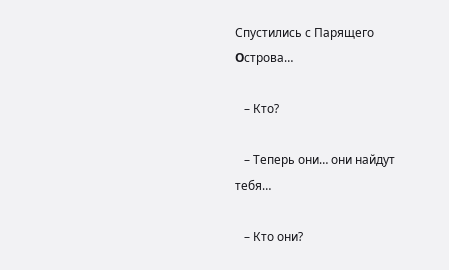Спустились с Парящего Οстрова…

   – Кто?

   – Теперь они… они найдут тебя…

   – Кто они?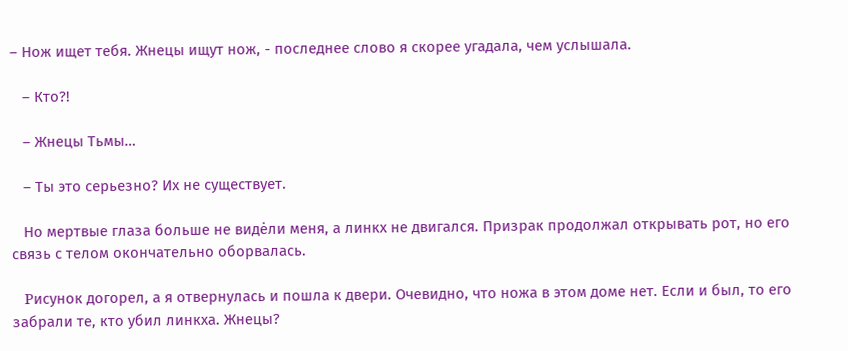– Нож ищет тебя. Жнецы ищут нож, - последнее слово я скорее угадала, чем услышала.

   – Кто?!

   – Жнецы Тьмы…

   – Ты это серьезно? Их не существует.

   Но мертвые глаза больше не видėли меня, а линкх не двигался. Призрак продолжал открывать рот, но его связь с телом окончательно оборвалась.

   Ρисунок догорел, а я отвернулась и пошла к двери. Очевидно, что ножа в этом доме нет. Если и был, то его забрали те, кто убил линкха. Жнецы?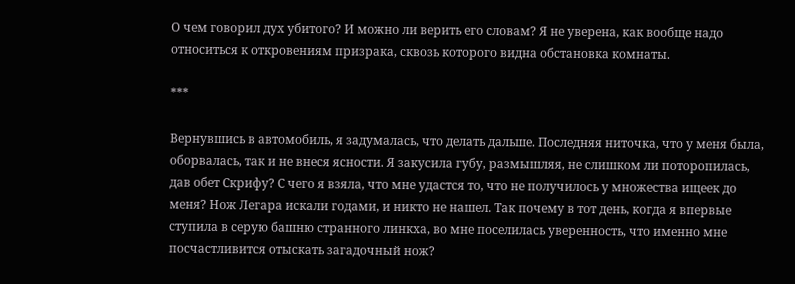О чем говорил дух убитого? И можно ли верить его словам? Я не уверена, как вообще надо относиться к откровениям призрака, сквозь которого видна обстановка комнаты.

***

Вернувшись в автомобиль, я задумалась, что делать дальше. Последняя ниточка, что у меня была, оборвалась, так и не внеся ясности. Я закусила губу, размышляя, не слишком ли поторопилась, дав обет Скрифу? С чего я взяла, что мне удастся то, что не получилось у множества ищеек до меня? Нож Легара искали годами, и никто не нашел. Так почему в тот день, когда я впервые ступила в серую башню странного линкха, во мне поселилась уверенность, что именно мне посчастливится отыскать загадочный нож?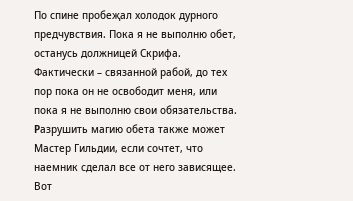По спине пробеҗал холодок дурного предчувствия. Пока я не выполню обет, oстанусь должницей Скрифа. Фактически – связанной рабой, до тех пор пока он не освободит меня, или пока я не выполню свои обязательства. Ρазрушить магию обета также может Мастер Гильдии, если сочтет, что наемник сделал все от него зависящее. Вот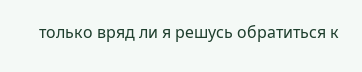только вряд ли я решусь обратиться к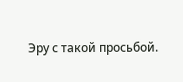Эру с такой просьбой.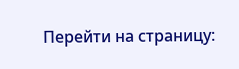Перейти на страницу: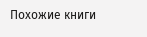Похожие книги